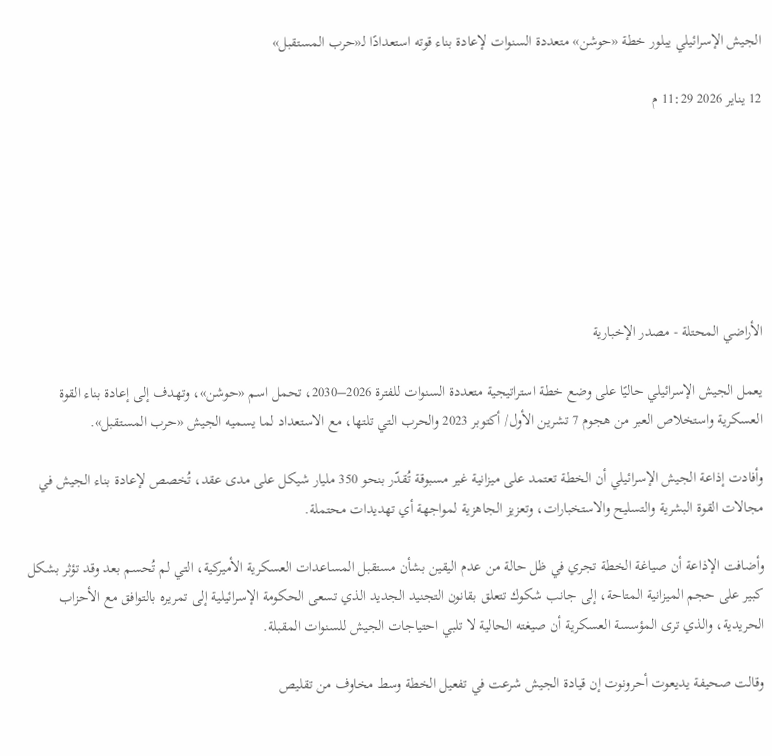الجيش الإسرائيلي يبلور خطة «حوشن» متعددة السنوات لإعادة بناء قوته استعدادًا لـ«حرب المستقبل»

12 يناير 2026 11:29 م







الأراضي المحتلة - مصدر الإخبارية

يعمل الجيش الإسرائيلي حاليًا على وضع خطة استراتيجية متعددة السنوات للفترة 2026–2030، تحمل اسم «حوشن»، وتهدف إلى إعادة بناء القوة العسكرية واستخلاص العبر من هجوم 7 تشرين الأول/ أكتوبر 2023 والحرب التي تلتها، مع الاستعداد لما يسميه الجيش «حرب المستقبل».

وأفادت إذاعة الجيش الإسرائيلي أن الخطة تعتمد على ميزانية غير مسبوقة تُقدّر بنحو 350 مليار شيكل على مدى عقد، تُخصص لإعادة بناء الجيش في مجالات القوة البشرية والتسليح والاستخبارات، وتعزيز الجاهزية لمواجهة أي تهديدات محتملة.

وأضافت الإذاعة أن صياغة الخطة تجري في ظل حالة من عدم اليقين بشأن مستقبل المساعدات العسكرية الأميركية، التي لم تُحسم بعد وقد تؤثر بشكل كبير على حجم الميزانية المتاحة، إلى جانب شكوك تتعلق بقانون التجنيد الجديد الذي تسعى الحكومة الإسرائيلية إلى تمريره بالتوافق مع الأحزاب الحريدية، والذي ترى المؤسسة العسكرية أن صيغته الحالية لا تلبي احتياجات الجيش للسنوات المقبلة.

وقالت صحيفة يديعوت أحرونوت إن قيادة الجيش شرعت في تفعيل الخطة وسط مخاوف من تقليص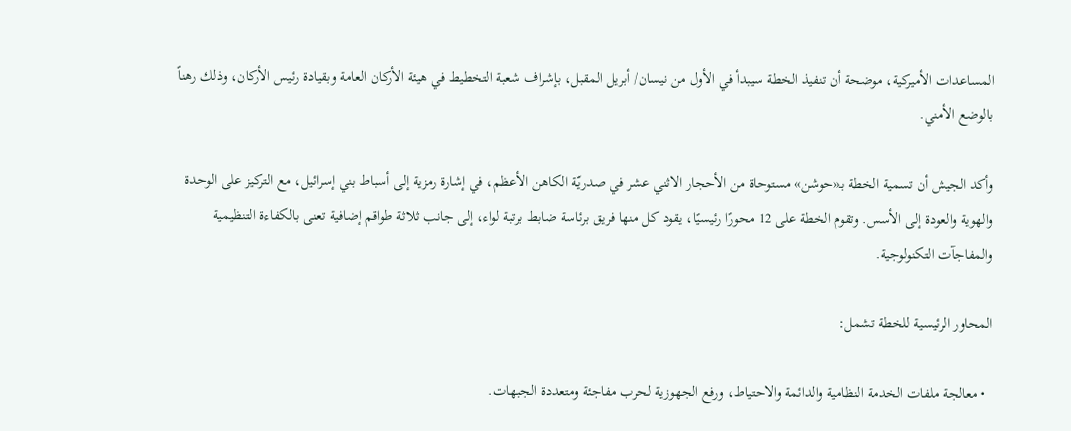المساعدات الأميركية، موضحة أن تنفيذ الخطة سيبدأ في الأول من نيسان/ أبريل المقبل، بإشراف شعبة التخطيط في هيئة الأركان العامة وبقيادة رئيس الأركان، وذلك رهناً بالوضع الأمني.

وأكد الجيش أن تسمية الخطة بـ«حوشن» مستوحاة من الأحجار الاثني عشر في صدريّة الكاهن الأعظم، في إشارة رمزية إلى أسباط بني إسرائيل، مع التركيز على الوحدة والهوية والعودة إلى الأسس. وتقوم الخطة على 12 محورًا رئيسيًا، يقود كل منها فريق برئاسة ضابط برتبة لواء، إلى جانب ثلاثة طواقم إضافية تعنى بالكفاءة التنظيمية والمفاجآت التكنولوجية.

المحاور الرئيسية للخطة تشمل:

  • معالجة ملفات الخدمة النظامية والدائمة والاحتياط، ورفع الجهوزية لحرب مفاجئة ومتعددة الجبهات.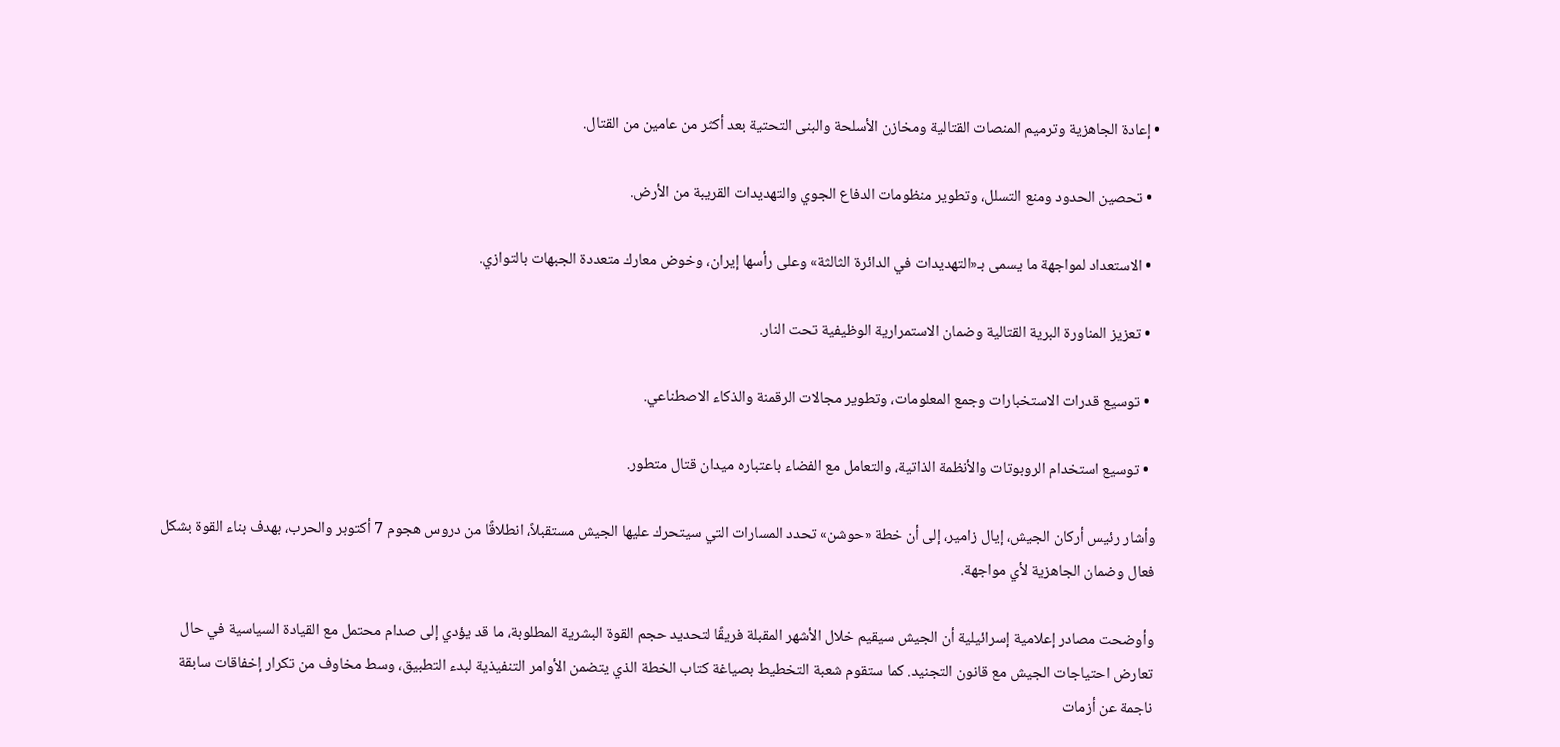• إعادة الجاهزية وترميم المنصات القتالية ومخازن الأسلحة والبنى التحتية بعد أكثر من عامين من القتال.

  • تحصين الحدود ومنع التسلل، وتطوير منظومات الدفاع الجوي والتهديدات القريبة من الأرض.

  • الاستعداد لمواجهة ما يسمى بـ«التهديدات في الدائرة الثالثة» وعلى رأسها إيران، وخوض معارك متعددة الجبهات بالتوازي.

  • تعزيز المناورة البرية القتالية وضمان الاستمرارية الوظيفية تحت النار.

  • توسيع قدرات الاستخبارات وجمع المعلومات، وتطوير مجالات الرقمنة والذكاء الاصطناعي.

  • توسيع استخدام الروبوتات والأنظمة الذاتية، والتعامل مع الفضاء باعتباره ميدان قتال متطور.

وأشار رئيس أركان الجيش، إيال زامير، إلى أن خطة «حوشن» تحدد المسارات التي سيتحرك عليها الجيش مستقبلاً، انطلاقًا من دروس هجوم 7 أكتوبر والحرب، بهدف بناء القوة بشكل فعال وضمان الجاهزية لأي مواجهة.

وأوضحت مصادر إعلامية إسرائيلية أن الجيش سيقيم خلال الأشهر المقبلة فريقًا لتحديد حجم القوة البشرية المطلوبة، ما قد يؤدي إلى صدام محتمل مع القيادة السياسية في حال تعارض احتياجات الجيش مع قانون التجنيد. كما ستقوم شعبة التخطيط بصياغة كتاب الخطة الذي يتضمن الأوامر التنفيذية لبدء التطبيق، وسط مخاوف من تكرار إخفاقات سابقة ناجمة عن أزمات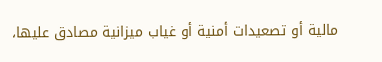مالية أو تصعيدات أمنية أو غياب ميزانية مصادق عليها،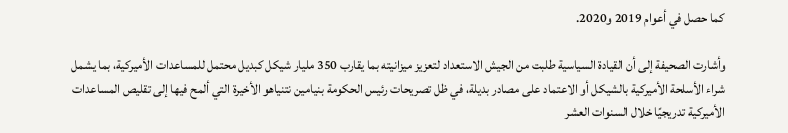كما حصل في أعوام 2019 و2020.

وأشارت الصحيفة إلى أن القيادة السياسية طلبت من الجيش الاستعداد لتعزيز ميزانيته بما يقارب 350 مليار شيكل كبديل محتمل للمساعدات الأميركية، بما يشمل شراء الأسلحة الأميركية بالشيكل أو الاعتماد على مصادر بديلة، في ظل تصريحات رئيس الحكومة بنيامين نتنياهو الأخيرة التي ألمح فيها إلى تقليص المساعدات الأميركية تدريجيًا خلال السنوات العشر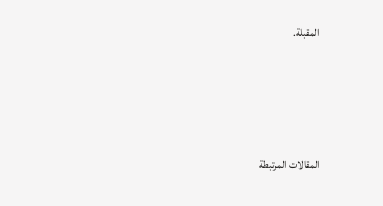المقبلة.




المقالات المرتبطة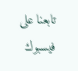تابعنا على فيسبوك